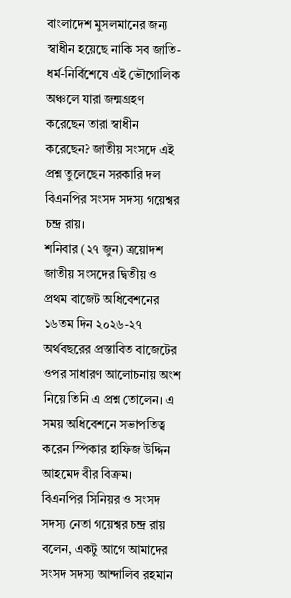বাংলাদেশ মুসলমানের জন্য স্বাধীন হয়েছে নাকি সব জাতি-ধর্ম-নির্বিশেষে এই ভৌগোলিক অঞ্চলে যারা জন্মগ্রহণ করেছেন তারা স্বাধীন করেছেন? জাতীয় সংসদে এই প্রশ্ন তুলেছেন সরকারি দল বিএনপির সংসদ সদস্য গয়েশ্বর চন্দ্র রায়।
শনিবার (২৭ জুন) ত্রয়োদশ জাতীয় সংসদের দ্বিতীয় ও প্রথম বাজেট অধিবেশনের ১৬তম দিন ২০২৬-২৭ অর্থবছরের প্রস্তাবিত বাজেটের ওপর সাধারণ আলোচনায় অংশ নিয়ে তিনি এ প্রশ্ন তোলেন। এ সময় অধিবেশনে সভাপতিত্ব করেন স্পিকার হাফিজ উদ্দিন আহমেদ বীর বিক্রম।
বিএনপির সিনিয়র ও সংসদ সদস্য নেতা গয়েশ্বর চন্দ্র রায় বলেন, একটু আগে আমাদের সংসদ সদস্য আন্দালিব রহমান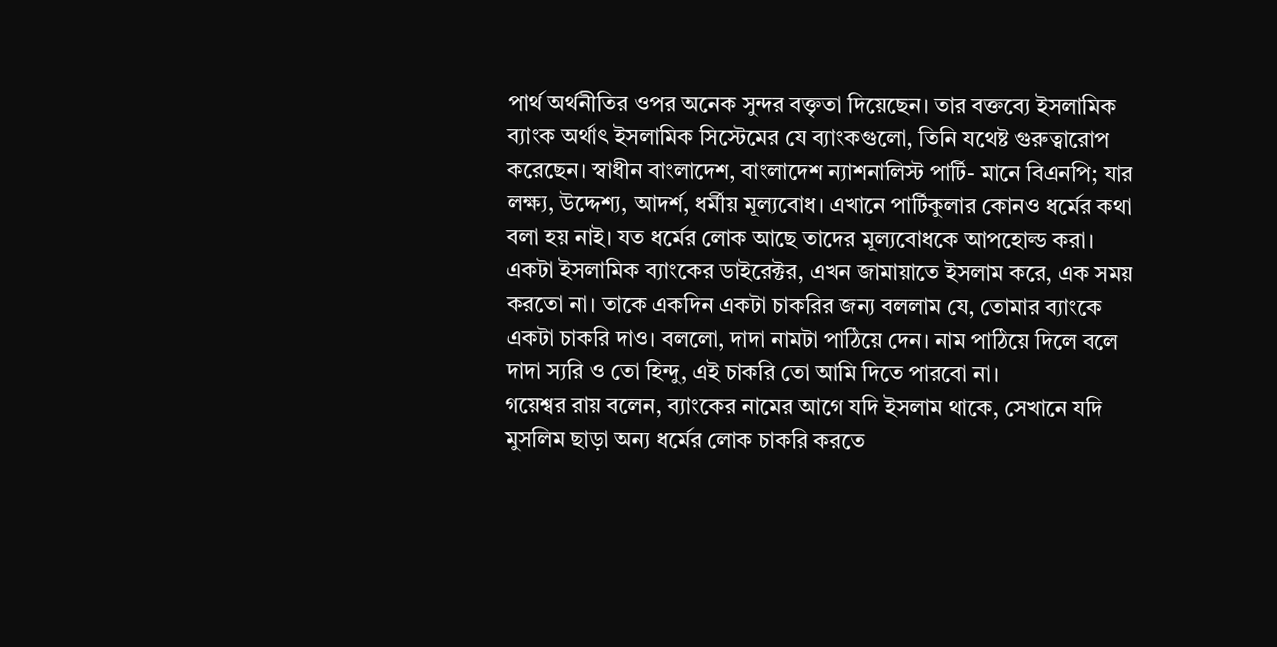পার্থ অর্থনীতির ওপর অনেক সুন্দর বক্তৃতা দিয়েছেন। তার বক্তব্যে ইসলামিক ব্যাংক অর্থাৎ ইসলামিক সিস্টেমের যে ব্যাংকগুলো, তিনি যথেষ্ট গুরুত্বারোপ করেছেন। স্বাধীন বাংলাদেশ, বাংলাদেশ ন্যাশনালিস্ট পার্টি- মানে বিএনপি; যার লক্ষ্য, উদ্দেশ্য, আদর্শ, ধর্মীয় মূল্যবোধ। এখানে পার্টিকুলার কোনও ধর্মের কথা বলা হয় নাই। যত ধর্মের লোক আছে তাদের মূল্যবোধকে আপহোল্ড করা। একটা ইসলামিক ব্যাংকের ডাইরেক্টর, এখন জামায়াতে ইসলাম করে, এক সময় করতো না। তাকে একদিন একটা চাকরির জন্য বললাম যে, তোমার ব্যাংকে একটা চাকরি দাও। বললো, দাদা নামটা পাঠিয়ে দেন। নাম পাঠিয়ে দিলে বলে দাদা স্যরি ও তো হিন্দু, এই চাকরি তো আমি দিতে পারবো না।
গয়েশ্বর রায় বলেন, ব্যাংকের নামের আগে যদি ইসলাম থাকে, সেখানে যদি মুসলিম ছাড়া অন্য ধর্মের লোক চাকরি করতে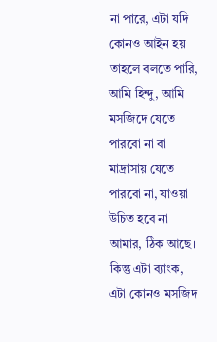না পারে, এটা যদি কোনও আইন হয় তাহলে বলতে পারি, আমি হিন্দু, আমি মসজিদে যেতে পারবো না বা মাদ্রাসায় যেতে পারবো না, যাওয়া উচিত হবে না আমার, ঠিক আছে। কিন্তু এটা ব্যাংক, এটা কোনও মসজিদ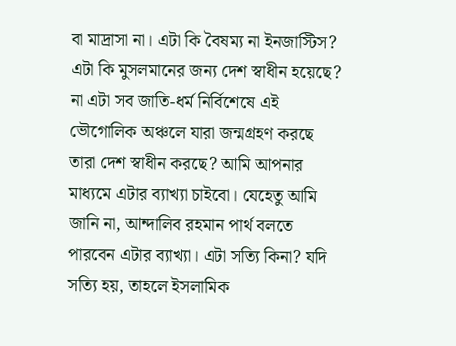বা মাদ্রাসা না। এটা কি বৈষম্য না ইনজাস্টিস? এটা কি মুসলমানের জন্য দেশ স্বাধীন হয়েছে? না এটা সব জাতি-ধর্ম নির্বিশেষে এই ভৌগোলিক অঞ্চলে যারা জন্মগ্রহণ করছে তারা দেশ স্বাধীন করছে? আমি আপনার মাধ্যমে এটার ব্যাখ্যা চাইবো। যেহেতু আমি জানি না, আন্দালিব রহমান পার্থ বলতে পারবেন এটার ব্যাখ্যা। এটা সত্যি কিনা? যদি সত্যি হয়, তাহলে ইসলামিক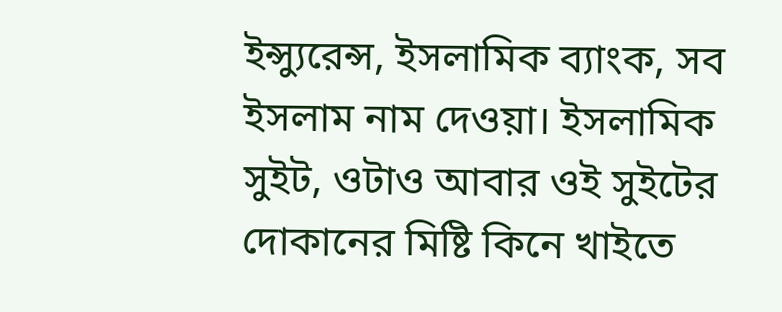ইন্স্যুরেন্স, ইসলামিক ব্যাংক, সব ইসলাম নাম দেওয়া। ইসলামিক সুইট, ওটাও আবার ওই সুইটের দোকানের মিষ্টি কিনে খাইতে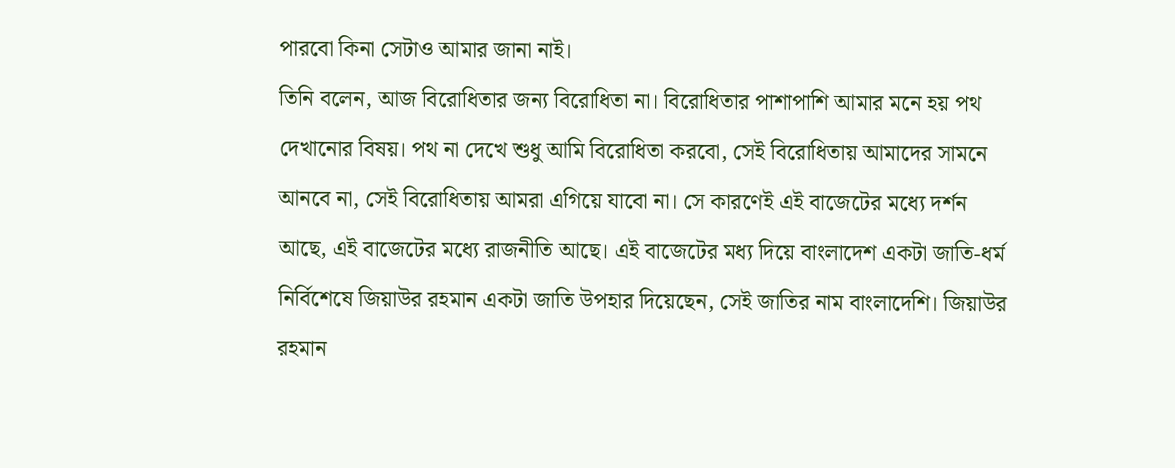পারবো কিনা সেটাও আমার জানা নাই।
তিনি বলেন, আজ বিরোধিতার জন্য বিরোধিতা না। বিরোধিতার পাশাপাশি আমার মনে হয় পথ দেখানোর বিষয়। পথ না দেখে শুধু আমি বিরোধিতা করবো, সেই বিরোধিতায় আমাদের সামনে আনবে না, সেই বিরোধিতায় আমরা এগিয়ে যাবো না। সে কারণেই এই বাজেটের মধ্যে দর্শন আছে, এই বাজেটের মধ্যে রাজনীতি আছে। এই বাজেটের মধ্য দিয়ে বাংলাদেশ একটা জাতি-ধর্ম নির্বিশেষে জিয়াউর রহমান একটা জাতি উপহার দিয়েছেন, সেই জাতির নাম বাংলাদেশি। জিয়াউর রহমান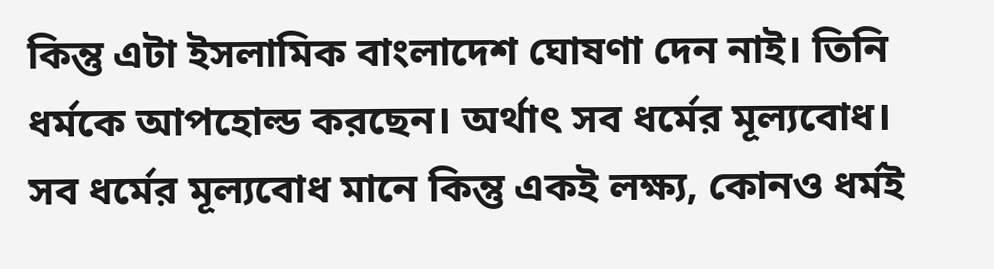কিন্তু এটা ইসলামিক বাংলাদেশ ঘোষণা দেন নাই। তিনি ধর্মকে আপহোল্ড করছেন। অর্থাৎ সব ধর্মের মূল্যবোধ। সব ধর্মের মূল্যবোধ মানে কিন্তু একই লক্ষ্য, কোনও ধর্মই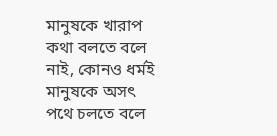মানুষকে খারাপ কথা বলতে বলে নাই, কোনও ধর্মই মানুষকে অসৎ পথে চলতে বলে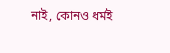নাই, কোনও ধর্মই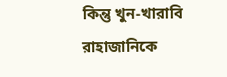কিন্তু খুন-খারাবি রাহাজানিকে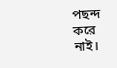পছন্দ করে নাই।